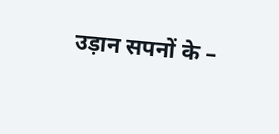उड़ान सपनों के –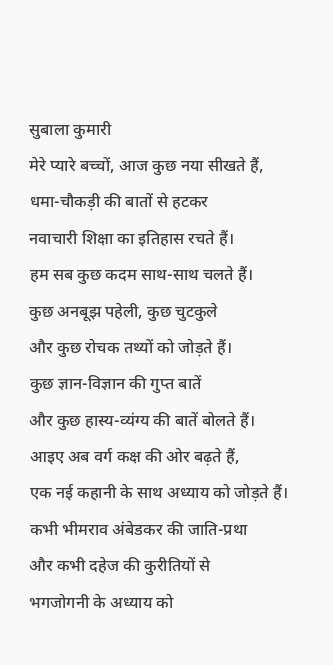सुबाला कुमारी
मेरे प्यारे बच्चों, आज कुछ नया सीखते हैं,
धमा-चौकड़ी की बातों से हटकर
नवाचारी शिक्षा का इतिहास रचते हैं।
हम सब कुछ कदम साथ-साथ चलते हैं।
कुछ अनबूझ पहेली, कुछ चुटकुले
और कुछ रोचक तथ्यों को जोड़ते हैं।
कुछ ज्ञान-विज्ञान की गुप्त बातें
और कुछ हास्य-व्यंग्य की बातें बोलते हैं।
आइए अब वर्ग कक्ष की ओर बढ़ते हैं,
एक नई कहानी के साथ अध्याय को जोड़ते हैं।
कभी भीमराव अंबेडकर की जाति-प्रथा
और कभी दहेज की कुरीतियों से
भगजोगनी के अध्याय को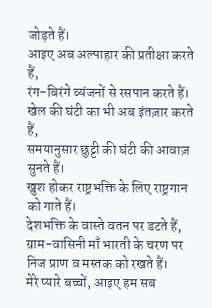जोड़ते हैं।
आइए अब अल्पाहार की प्रतीक्षा करते हैं,
रंग-बिरंगे व्यंजनों से रसपान करते हैं।
खेल की घंटी का भी अब इंतज़ार करते हैं,
समयानुसार छुट्टी की घंटी की आवाज़ सुनते हैं।
खुश होकर राष्ट्रभक्ति के लिए राष्ट्रगान को गाते हैं।
देशभक्ति के वास्ते वतन पर डटते हैं,
ग्राम-वासिनी माँ भारती के चरण पर
निज प्राण व मस्तक को रखते हैं।
मेरे प्यारे बच्चों, आइए हम सब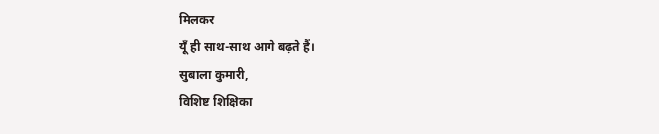मिलकर
यूँ ही साथ-साथ आगे बढ़ते हैं।
सुबाला कुमारी,
विशिष्ट शिक्षिका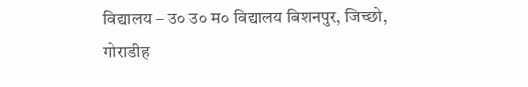विद्यालय – उ० उ० म० विद्यालय बिशनपुर, जिच्छो, गोराडीह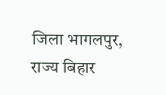जिला भागलपुर, राज्य बिहार